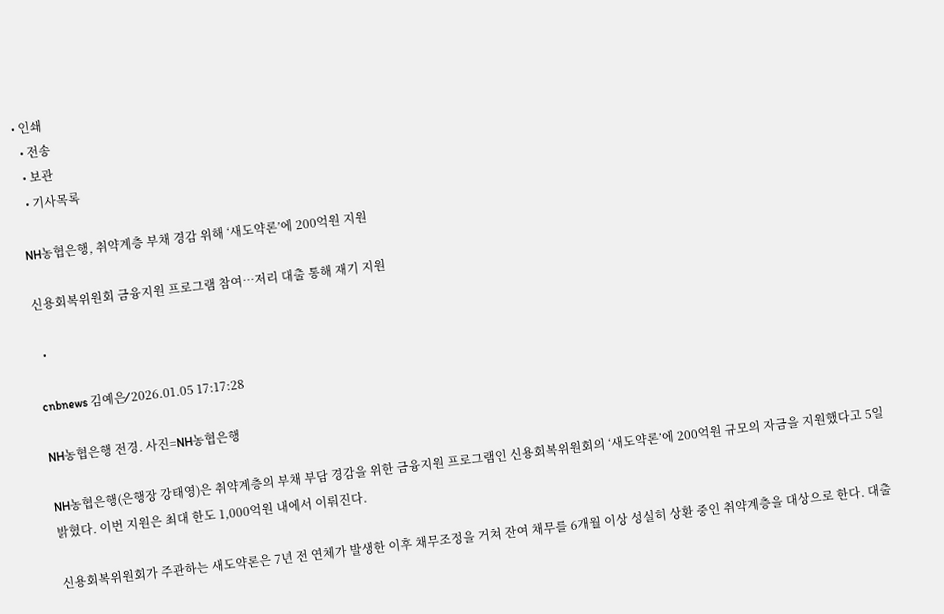• 인쇄
  • 전송
  • 보관
  • 기사목록

NH농협은행, 취약계층 부채 경감 위해 ‘새도약론’에 200억원 지원

신용회복위원회 금융지원 프로그램 참여…저리 대출 통해 재기 지원

  •

cnbnews 김예은⁄ 2026.01.05 17:17:28

NH농협은행 전경. 사진=NH농협은행

NH농협은행(은행장 강태영)은 취약계층의 부채 부담 경감을 위한 금융지원 프로그램인 신용회복위원회의 ‘새도약론’에 200억원 규모의 자금을 지원했다고 5일 밝혔다. 이번 지원은 최대 한도 1,000억원 내에서 이뤄진다.

신용회복위원회가 주관하는 새도약론은 7년 전 연체가 발생한 이후 채무조정을 거쳐 잔여 채무를 6개월 이상 성실히 상환 중인 취약계층을 대상으로 한다. 대출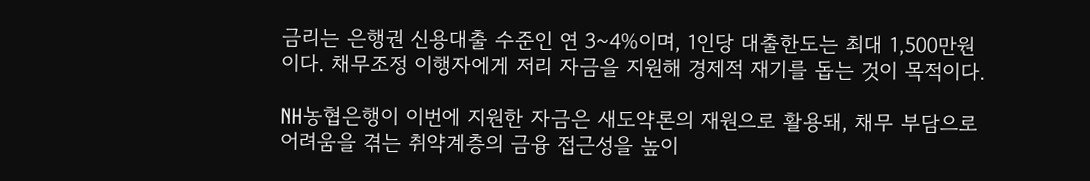금리는 은행권 신용대출 수준인 연 3~4%이며, 1인당 대출한도는 최대 1,500만원이다. 채무조정 이행자에게 저리 자금을 지원해 경제적 재기를 돕는 것이 목적이다.

NH농협은행이 이번에 지원한 자금은 새도약론의 재원으로 활용돼, 채무 부담으로 어려움을 겪는 취약계층의 금융 접근성을 높이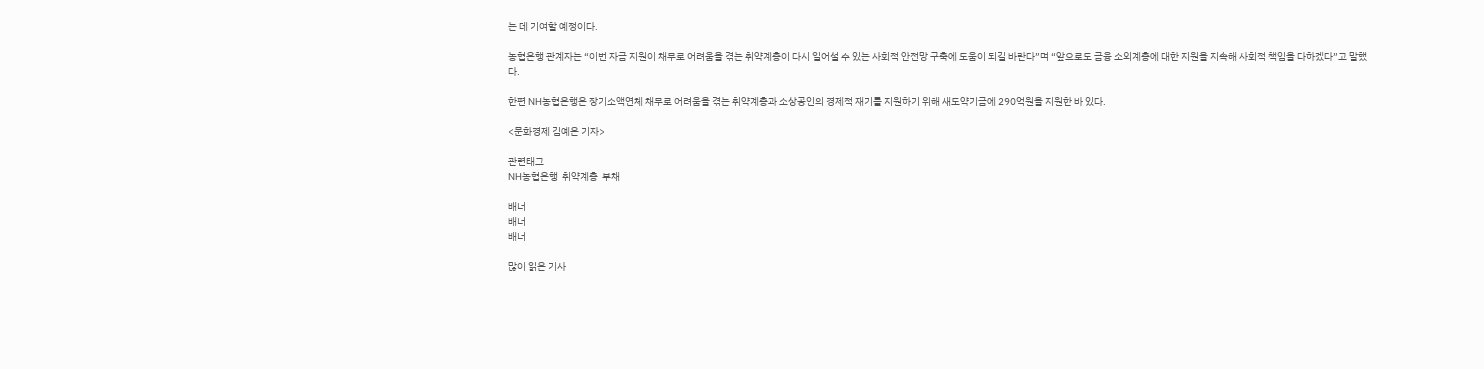는 데 기여할 예정이다.

농협은행 관계자는 “이번 자금 지원이 채무로 어려움을 겪는 취약계층이 다시 일어설 수 있는 사회적 안전망 구축에 도움이 되길 바란다”며 “앞으로도 금융 소외계층에 대한 지원을 지속해 사회적 책임을 다하겠다”고 말했다.

한편 NH농협은행은 장기소액연체 채무로 어려움을 겪는 취약계층과 소상공인의 경제적 재기를 지원하기 위해 새도약기금에 290억원을 지원한 바 있다.

<문화경제 김예은 기자>

관련태그
NH농협은행  취약계층  부채

배너
배너
배너

많이 읽은 기사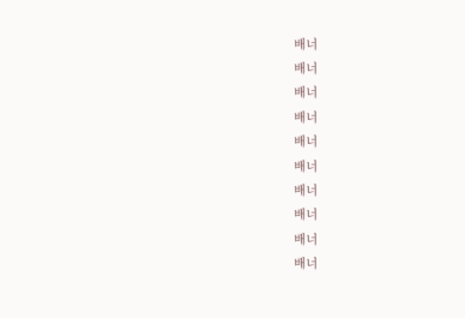배너
배너
배너
배너
배너
배너
배너
배너
배너
배너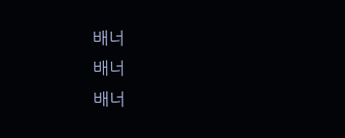배너
배너
배너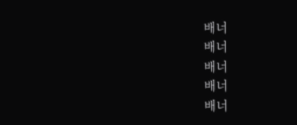배너
배너
배너
배너
배너